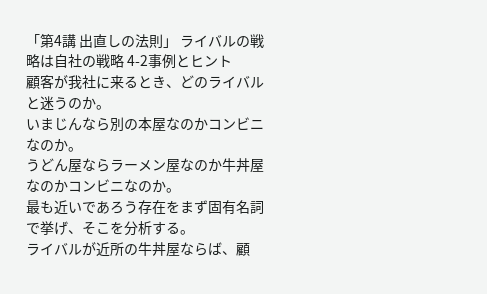「第4講 出直しの法則」 ライバルの戦略は自社の戦略 4-2事例とヒント
顧客が我社に来るとき、どのライバルと迷うのか。
いまじんなら別の本屋なのかコンビニなのか。
うどん屋ならラーメン屋なのか牛丼屋なのかコンビニなのか。
最も近いであろう存在をまず固有名詞で挙げ、そこを分析する。
ライバルが近所の牛丼屋ならば、顧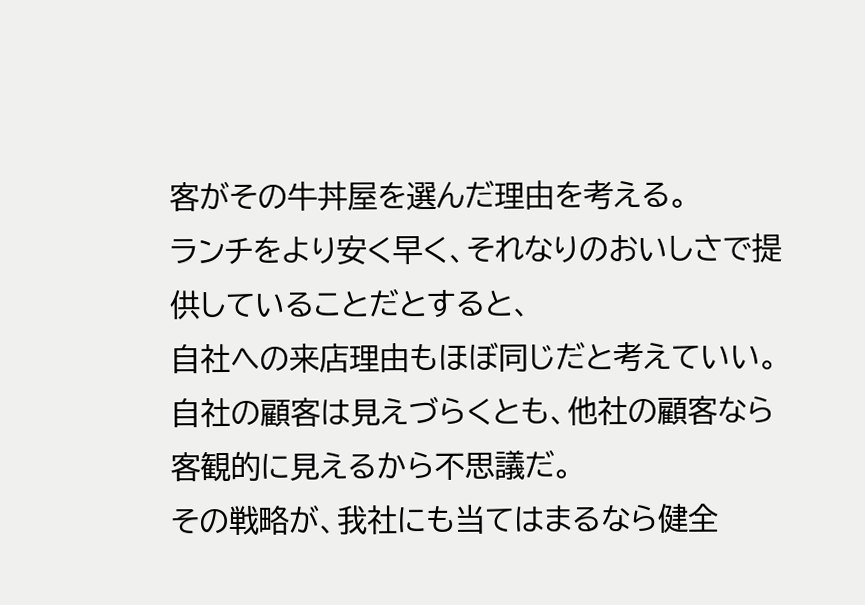客がその牛丼屋を選んだ理由を考える。
ランチをより安く早く、それなりのおいしさで提供していることだとすると、
自社への来店理由もほぼ同じだと考えていい。
自社の顧客は見えづらくとも、他社の顧客なら客観的に見えるから不思議だ。
その戦略が、我社にも当てはまるなら健全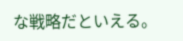な戦略だといえる。